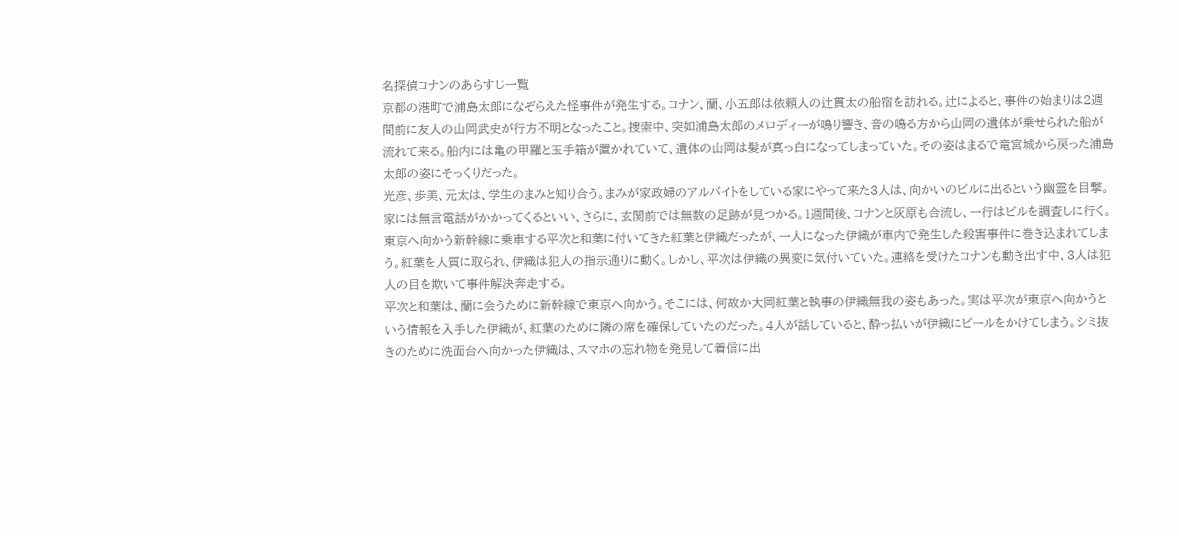名探偵コナンのあらすじ一覧
京都の港町で浦島太郎になぞらえた怪事件が発生する。コナン、蘭、小五郎は依頼人の辻貫太の船宿を訪れる。辻によると、事件の始まりは2週間前に友人の山岡武史が行方不明となったこと。捜索中、突如浦島太郎のメロディーが鳴り響き、音の鳴る方から山岡の遺体が乗せられた船が流れて来る。船内には亀の甲羅と玉手箱が置かれていて、遺体の山岡は髪が真っ白になってしまっていた。その姿はまるで竜宮城から戻った浦島太郎の姿にそっくりだった。
光彦、歩美、元太は、学生のまみと知り合う。まみが家政婦のアルバイトをしている家にやって来た3人は、向かいのビルに出るという幽霊を目撃。家には無言電話がかかってくるといい、さらに、玄関前では無数の足跡が見つかる。1週間後、コナンと灰原も合流し、一行はビルを調査しに行く。
東京へ向かう新幹線に乗車する平次と和葉に付いてきた紅葉と伊織だったが、一人になった伊織が車内で発生した殺害事件に巻き込まれてしまう。紅葉を人質に取られ、伊織は犯人の指示通りに動く。しかし、平次は伊織の異変に気付いていた。連絡を受けたコナンも動き出す中、3人は犯人の目を欺いて事件解決奔走する。
平次と和葉は、蘭に会うために新幹線で東京へ向かう。そこには、何故か大岡紅葉と執事の伊織無我の姿もあった。実は平次が東京へ向かうという情報を入手した伊織が、紅葉のために隣の席を確保していたのだった。4人が話していると、酔っ払いが伊織にビールをかけてしまう。シミ抜きのために洗面台へ向かった伊織は、スマホの忘れ物を発見して着信に出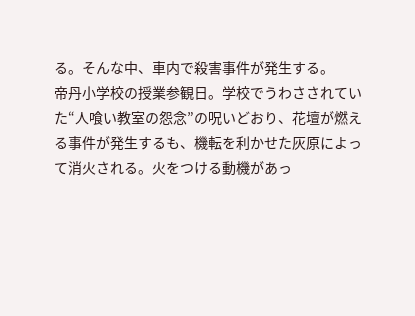る。そんな中、車内で殺害事件が発生する。
帝丹小学校の授業参観日。学校でうわさされていた“人喰い教室の怨念”の呪いどおり、花壇が燃える事件が発生するも、機転を利かせた灰原によって消火される。火をつける動機があっ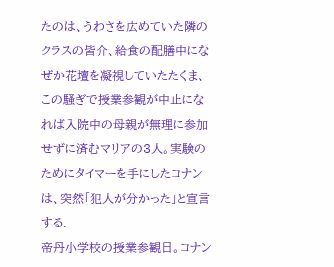たのは、うわさを広めていた隣のクラスの皆介、給食の配膳中になぜか花壇を凝視していたたくま、この騒ぎで授業参観が中止になれば入院中の母親が無理に参加せずに済むマリアの3人。実験のためにタイマーを手にしたコナンは、突然「犯人が分かった」と宣言する.
帝丹小学校の授業参観日。コナン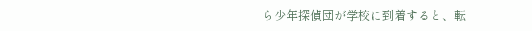ら少年探偵団が学校に到着すると、転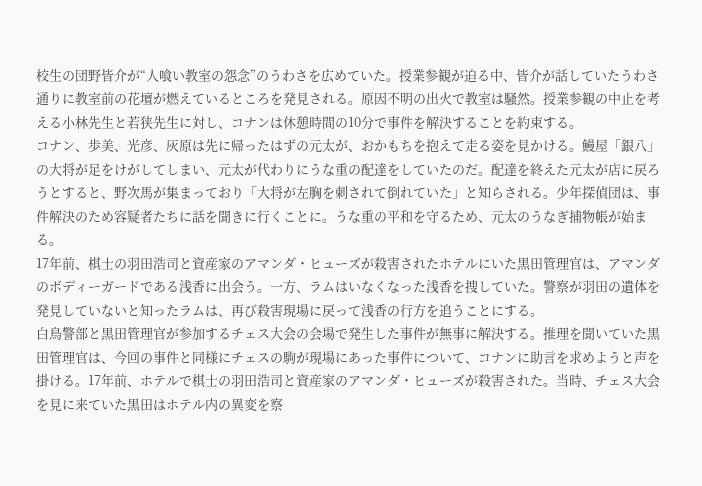校生の団野皆介が“人喰い教室の怨念”のうわさを広めていた。授業参観が迫る中、皆介が話していたうわさ通りに教室前の花壇が燃えているところを発見される。原因不明の出火で教室は騒然。授業参観の中止を考える小林先生と若狭先生に対し、コナンは休憩時間の10分で事件を解決することを約束する。
コナン、歩美、光彦、灰原は先に帰ったはずの元太が、おかもちを抱えて走る姿を見かける。鰻屋「銀八」の大将が足をけがしてしまい、元太が代わりにうな重の配達をしていたのだ。配達を終えた元太が店に戻ろうとすると、野次馬が集まっており「大将が左胸を刺されて倒れていた」と知らされる。少年探偵団は、事件解決のため容疑者たちに話を聞きに行くことに。うな重の平和を守るため、元太のうなぎ捕物帳が始まる。
17年前、棋士の羽田浩司と資産家のアマンダ・ヒューズが殺害されたホテルにいた黒田管理官は、アマンダのボディーガードである浅香に出会う。一方、ラムはいなくなった浅香を捜していた。警察が羽田の遺体を発見していないと知ったラムは、再び殺害現場に戻って浅香の行方を追うことにする。
白鳥警部と黒田管理官が参加するチェス大会の会場で発生した事件が無事に解決する。推理を聞いていた黒田管理官は、今回の事件と同様にチェスの駒が現場にあった事件について、コナンに助言を求めようと声を掛ける。17年前、ホテルで棋士の羽田浩司と資産家のアマンダ・ヒューズが殺害された。当時、チェス大会を見に来ていた黒田はホテル内の異変を察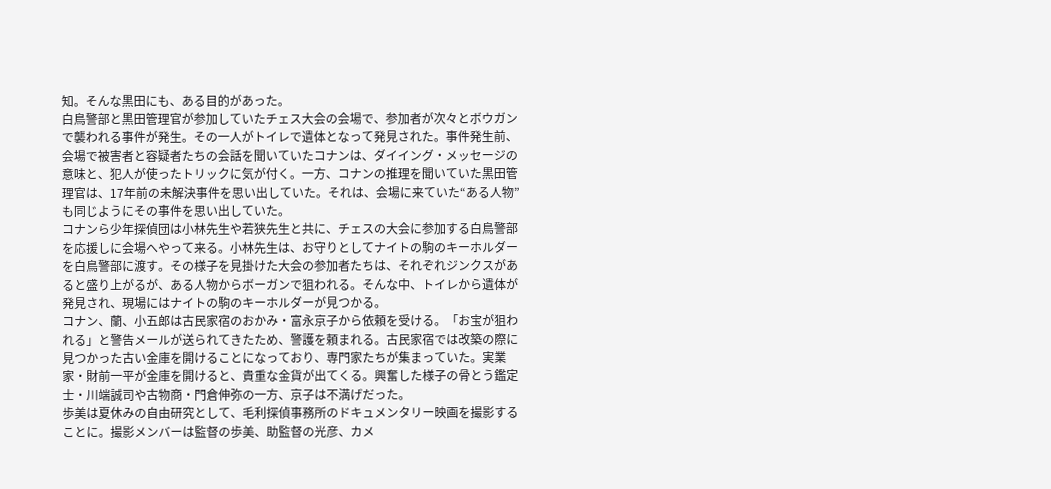知。そんな黒田にも、ある目的があった。
白鳥警部と黒田管理官が参加していたチェス大会の会場で、参加者が次々とボウガンで襲われる事件が発生。その一人がトイレで遺体となって発見された。事件発生前、会場で被害者と容疑者たちの会話を聞いていたコナンは、ダイイング・メッセージの意味と、犯人が使ったトリックに気が付く。一方、コナンの推理を聞いていた黒田管理官は、17年前の未解決事件を思い出していた。それは、会場に来ていた“ある人物”も同じようにその事件を思い出していた。
コナンら少年探偵団は小林先生や若狭先生と共に、チェスの大会に参加する白鳥警部を応援しに会場へやって来る。小林先生は、お守りとしてナイトの駒のキーホルダーを白鳥警部に渡す。その様子を見掛けた大会の参加者たちは、それぞれジンクスがあると盛り上がるが、ある人物からボーガンで狙われる。そんな中、トイレから遺体が発見され、現場にはナイトの駒のキーホルダーが見つかる。
コナン、蘭、小五郎は古民家宿のおかみ・富永京子から依頼を受ける。「お宝が狙われる」と警告メールが送られてきたため、警護を頼まれる。古民家宿では改築の際に見つかった古い金庫を開けることになっており、専門家たちが集まっていた。実業家・財前一平が金庫を開けると、貴重な金貨が出てくる。興奮した様子の骨とう鑑定士・川端誠司や古物商・門倉伸弥の一方、京子は不満げだった。
歩美は夏休みの自由研究として、毛利探偵事務所のドキュメンタリー映画を撮影することに。撮影メンバーは監督の歩美、助監督の光彦、カメ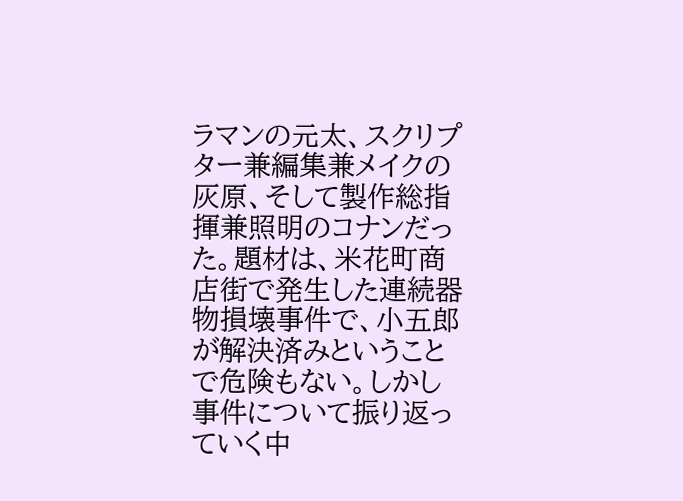ラマンの元太、スクリプター兼編集兼メイクの灰原、そして製作総指揮兼照明のコナンだった。題材は、米花町商店街で発生した連続器物損壊事件で、小五郎が解決済みということで危険もない。しかし事件について振り返っていく中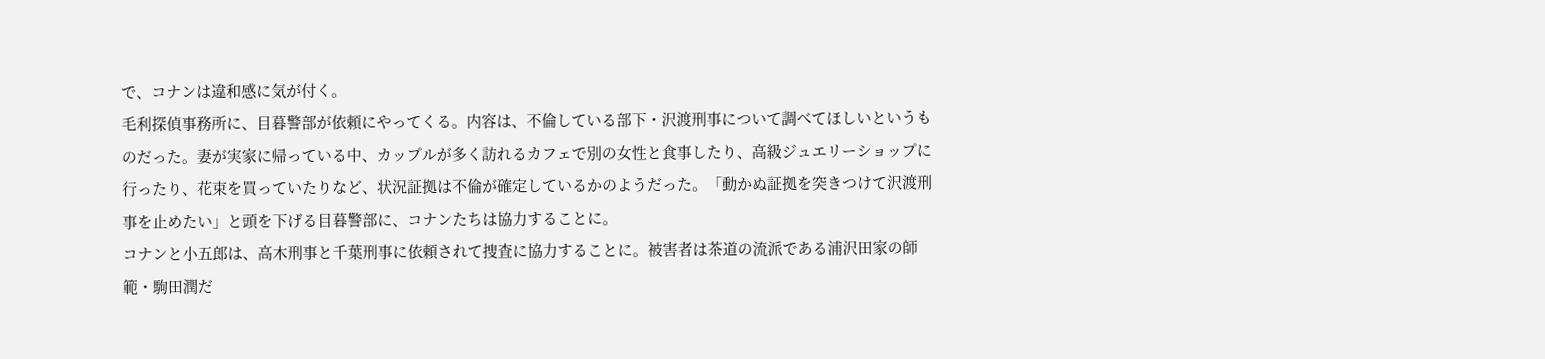で、コナンは違和感に気が付く。
毛利探偵事務所に、目暮警部が依頼にやってくる。内容は、不倫している部下・沢渡刑事について調べてほしいというものだった。妻が実家に帰っている中、カップルが多く訪れるカフェで別の女性と食事したり、高級ジュエリーショップに行ったり、花束を買っていたりなど、状況証拠は不倫が確定しているかのようだった。「動かぬ証拠を突きつけて沢渡刑事を止めたい」と頭を下げる目暮警部に、コナンたちは協力することに。
コナンと小五郎は、高木刑事と千葉刑事に依頼されて捜査に協力することに。被害者は茶道の流派である浦沢田家の師範・駒田潤だ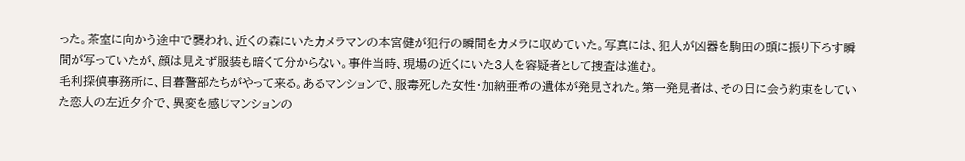った。茶室に向かう途中で襲われ、近くの森にいたカメラマンの本宮健が犯行の瞬間をカメラに収めていた。写真には、犯人が凶器を駒田の頭に振り下ろす瞬間が写っていたが、顔は見えず服装も暗くて分からない。事件当時、現場の近くにいた3人を容疑者として捜査は進む。
毛利探偵事務所に、目暮警部たちがやって来る。あるマンションで、服毒死した女性・加納亜希の遺体が発見された。第一発見者は、その日に会う約束をしていた恋人の左近夕介で、異変を感じマンションの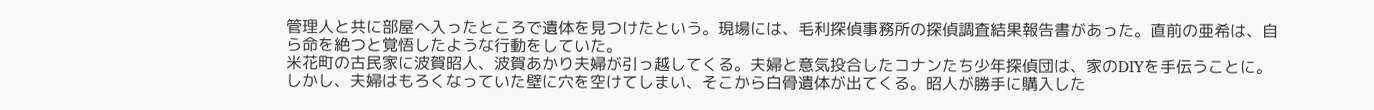管理人と共に部屋へ入ったところで遺体を見つけたという。現場には、毛利探偵事務所の探偵調査結果報告書があった。直前の亜希は、自ら命を絶つと覚悟したような行動をしていた。
米花町の古民家に波賀昭人、波賀あかり夫婦が引っ越してくる。夫婦と意気投合したコナンたち少年探偵団は、家のDIYを手伝うことに。しかし、夫婦はもろくなっていた壁に穴を空けてしまい、そこから白骨遺体が出てくる。昭人が勝手に購入した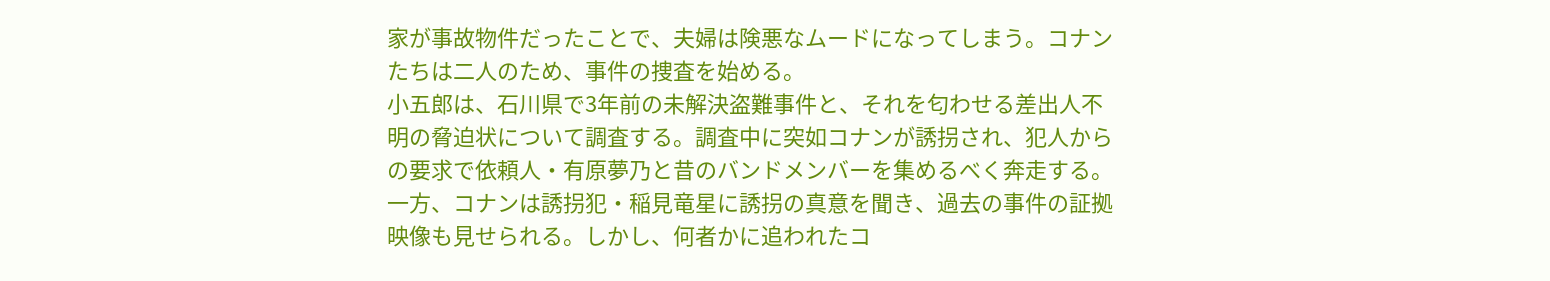家が事故物件だったことで、夫婦は険悪なムードになってしまう。コナンたちは二人のため、事件の捜査を始める。
小五郎は、石川県で3年前の未解決盗難事件と、それを匂わせる差出人不明の脅迫状について調査する。調査中に突如コナンが誘拐され、犯人からの要求で依頼人・有原夢乃と昔のバンドメンバーを集めるべく奔走する。一方、コナンは誘拐犯・稲見竜星に誘拐の真意を聞き、過去の事件の証拠映像も見せられる。しかし、何者かに追われたコ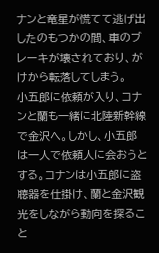ナンと竜星が慌てて逃げ出したのもつかの間、車のブレーキが壊されており、がけから転落してしまう。
小五郎に依頼が入り、コナンと蘭も一緒に北陸新幹線で金沢へ。しかし、小五郎は一人で依頼人に会おうとする。コナンは小五郎に盗聴器を仕掛け、蘭と金沢観光をしながら動向を探ること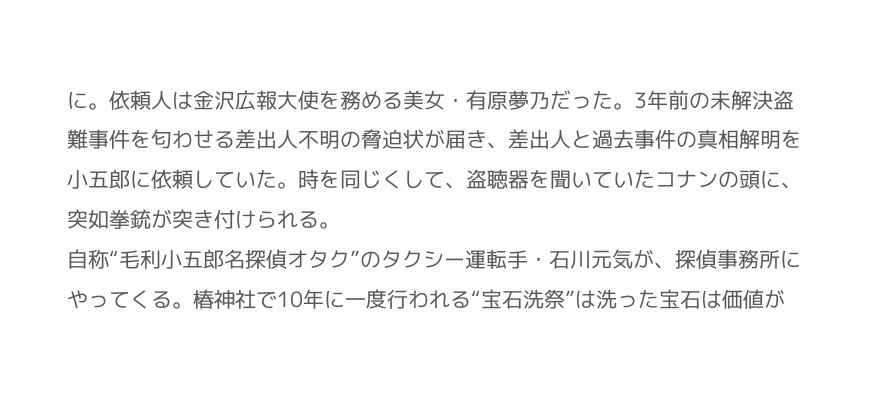に。依頼人は金沢広報大使を務める美女・有原夢乃だった。3年前の未解決盗難事件を匂わせる差出人不明の脅迫状が届き、差出人と過去事件の真相解明を小五郎に依頼していた。時を同じくして、盗聴器を聞いていたコナンの頭に、突如拳銃が突き付けられる。
自称“毛利小五郎名探偵オタク”のタクシー運転手・石川元気が、探偵事務所にやってくる。椿神社で10年に一度行われる“宝石洗祭”は洗った宝石は価値が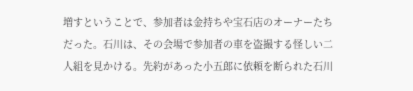増すということで、参加者は金持ちや宝石店のオーナーたちだった。石川は、その会場で参加者の車を盗撮する怪しい二人組を見かける。先約があった小五郎に依頼を断られた石川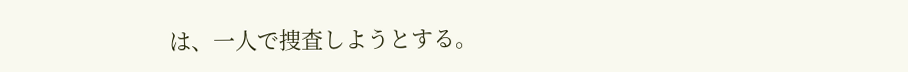は、一人で捜査しようとする。